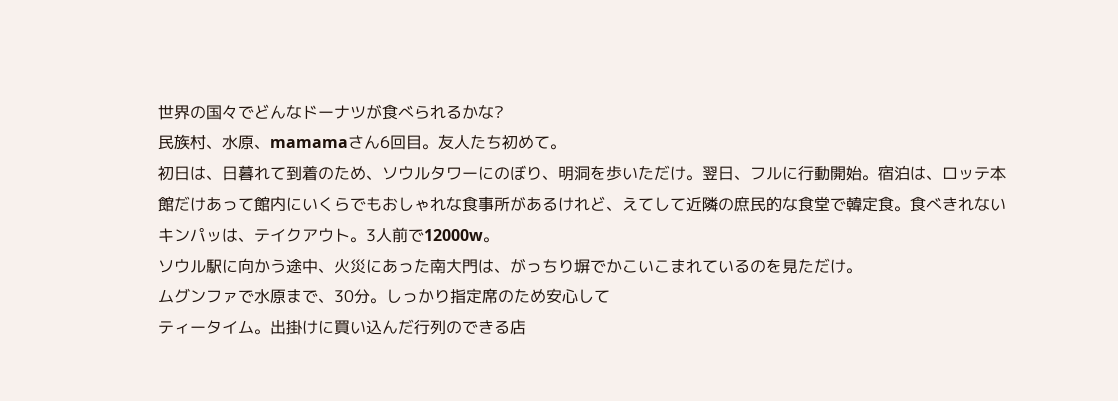世界の国々でどんなドーナツが食べられるかな?
民族村、水原、mamamaさん6回目。友人たち初めて。
初日は、日暮れて到着のため、ソウルタワーにのぼり、明洞を歩いただけ。翌日、フルに行動開始。宿泊は、ロッテ本館だけあって館内にいくらでもおしゃれな食事所があるけれど、えてして近隣の庶民的な食堂で韓定食。食べきれないキンパッは、テイクアウト。3人前で12000w。
ソウル駅に向かう途中、火災にあった南大門は、がっちり塀でかこいこまれているのを見ただけ。
ムグンファで水原まで、30分。しっかり指定席のため安心して
ティータイム。出掛けに買い込んだ行列のできる店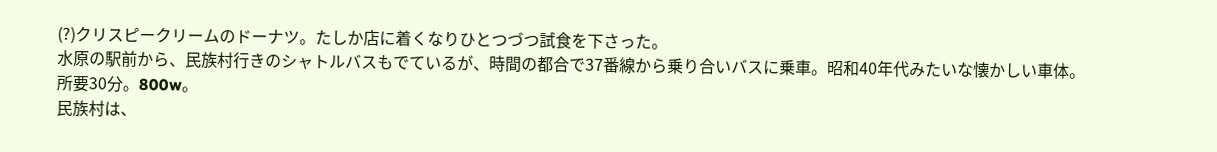(?)クリスピークリームのドーナツ。たしか店に着くなりひとつづつ試食を下さった。
水原の駅前から、民族村行きのシャトルバスもでているが、時間の都合で37番線から乗り合いバスに乗車。昭和40年代みたいな懐かしい車体。
所要30分。800w。
民族村は、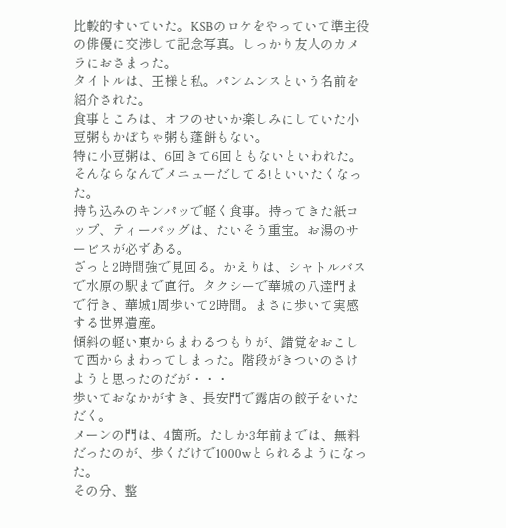比較的すいていた。KSBのロケをやっていて準主役の俳優に交渉して記念写真。しっかり友人のカメラにおさまった。
タイトルは、王様と私。パンムンスという名前を紹介された。
食事ところは、オフのせいか楽しみにしていた小豆粥もかぼちゃ粥も蓬餅もない。
特に小豆粥は、6回きて6回ともないといわれた。
そんならなんでメニューだしてる!といいたくなった。
持ち込みのキンパッで軽く食事。持ってきた紙コップ、ティーバッグは、たいそう重宝。お湯のサービスが必ずある。
ざっと2時間強で見回る。かえりは、シャトルバスで水原の駅まで直行。タクシーで華城の八達門まで行き、華城1周歩いて2時間。まさに歩いて実感する世界遺産。
傾斜の軽い東からまわるつもりが、錯覚をおこして西からまわってしまった。階段がきついのさけようと思ったのだが・・・
歩いておなかがすき、長安門で露店の餃子をいただく。
メーンの門は、4箇所。たしか3年前までは、無料だったのが、歩くだけで1000wとられるようになった。
その分、整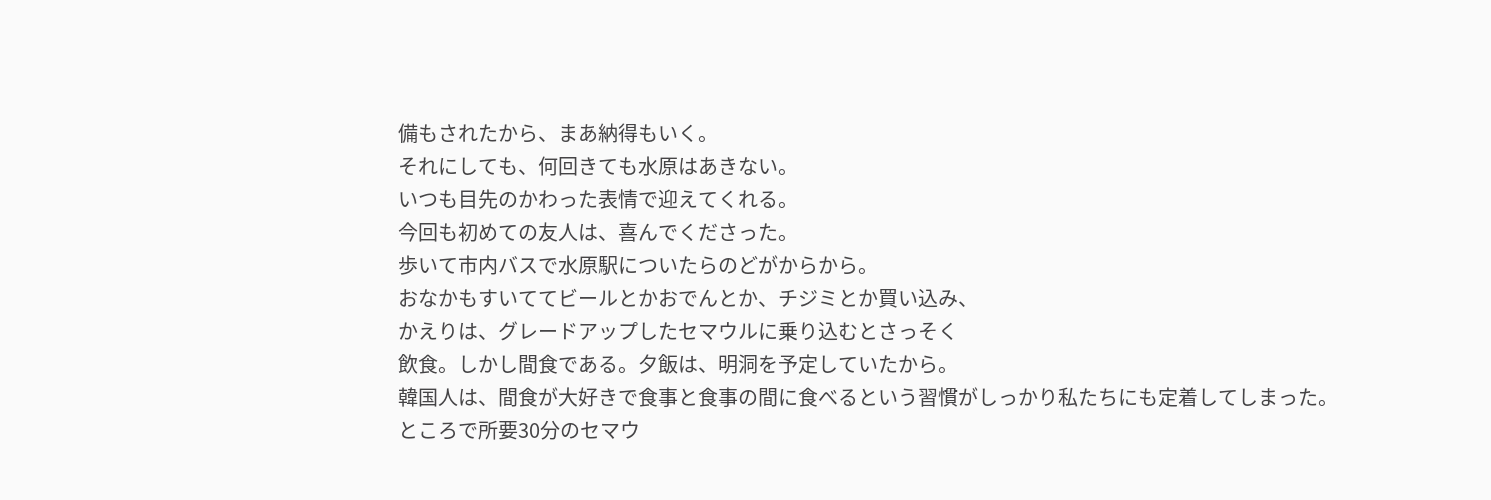備もされたから、まあ納得もいく。
それにしても、何回きても水原はあきない。
いつも目先のかわった表情で迎えてくれる。
今回も初めての友人は、喜んでくださった。
歩いて市内バスで水原駅についたらのどがからから。
おなかもすいててビールとかおでんとか、チジミとか買い込み、
かえりは、グレードアップしたセマウルに乗り込むとさっそく
飲食。しかし間食である。夕飯は、明洞を予定していたから。
韓国人は、間食が大好きで食事と食事の間に食べるという習慣がしっかり私たちにも定着してしまった。
ところで所要30分のセマウ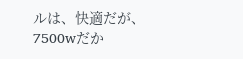ルは、快適だが、7500wだか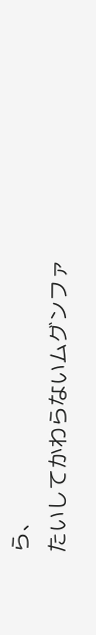ら、
たいしてかわらないムグンファ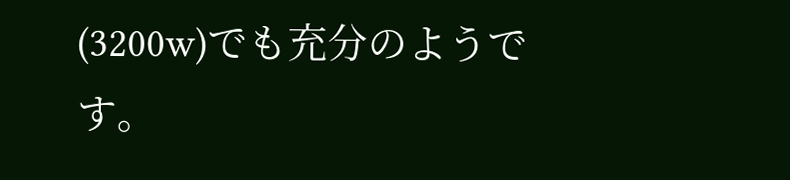(3200w)でも充分のようです。